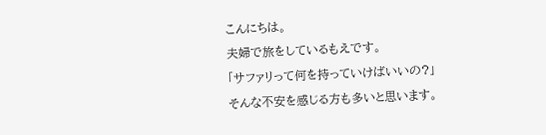こんにちは。
夫婦で旅をしているもえです。
「サファリって何を持っていけばいいの?」
そんな不安を感じる方も多いと思います。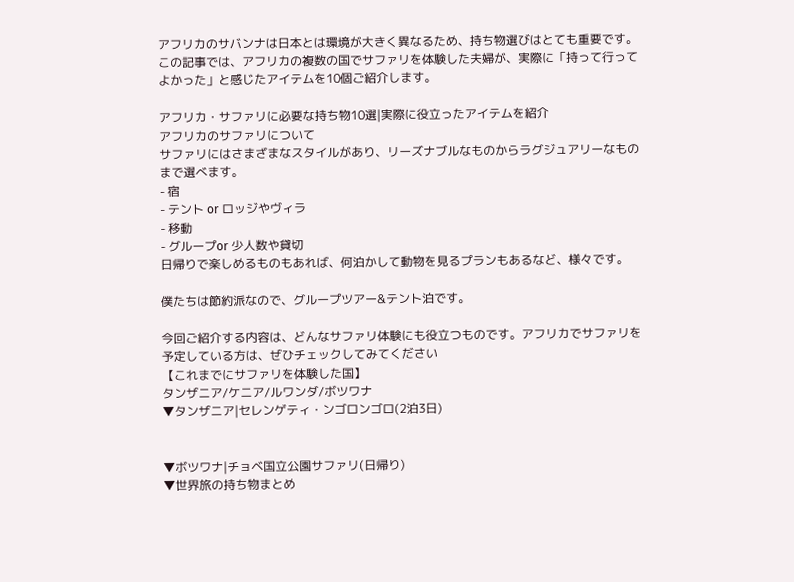アフリカのサバンナは日本とは環境が大きく異なるため、持ち物選びはとても重要です。
この記事では、アフリカの複数の国でサファリを体験した夫婦が、実際に「持って行ってよかった」と感じたアイテムを10個ご紹介します。

アフリカ・サファリに必要な持ち物10選|実際に役立ったアイテムを紹介
アフリカのサファリについて
サファリにはさまざまなスタイルがあり、リーズナブルなものからラグジュアリーなものまで選べます。
- 宿
- テント or ロッジやヴィラ
- 移動
- グループor 少人数や貸切
日帰りで楽しめるものもあれば、何泊かして動物を見るプランもあるなど、様々です。

僕たちは節約派なので、グループツアー&テント泊です。

今回ご紹介する内容は、どんなサファリ体験にも役立つものです。アフリカでサファリを予定している方は、ぜひチェックしてみてください
【これまでにサファリを体験した国】
タンザニア/ケニア/ルワンダ/ボツワナ
▼タンザニア|セレンゲティ・ンゴロンゴロ(2泊3日)


▼ボツワナ|チョベ国立公園サファリ(日帰り)
▼世界旅の持ち物まとめ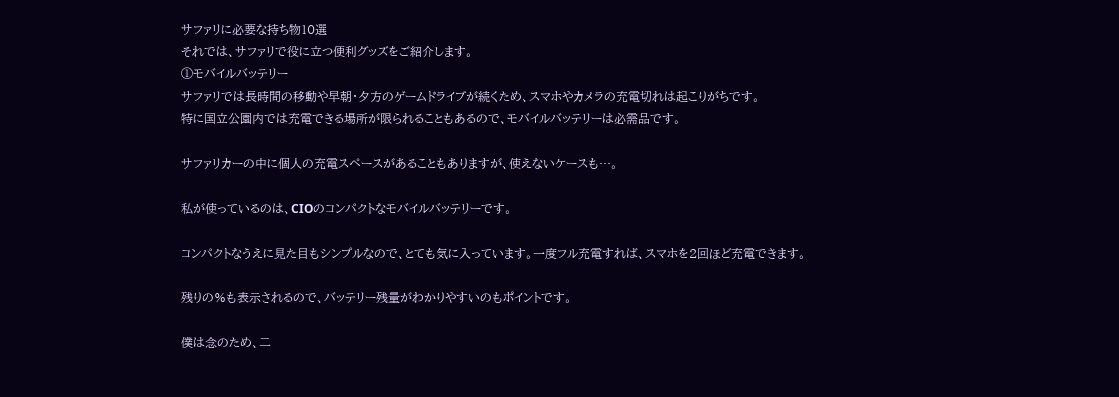サファリに必要な持ち物10選
それでは、サファリで役に立つ便利グッズをご紹介します。
①モバイルバッテリー
サファリでは長時間の移動や早朝・夕方のゲームドライブが続くため、スマホやカメラの充電切れは起こりがちです。
特に国立公園内では充電できる場所が限られることもあるので、モバイルバッテリーは必需品です。

サファリカーの中に個人の充電スペースがあることもありますが、使えないケースも…。

私が使っているのは、CIOのコンパクトなモバイルバッテリーです。

コンパクトなうえに見た目もシンプルなので、とても気に入っています。一度フル充電すれば、スマホを2回ほど充電できます。

残りの%も表示されるので、バッテリー残量がわかりやすいのもポイントです。

僕は念のため、二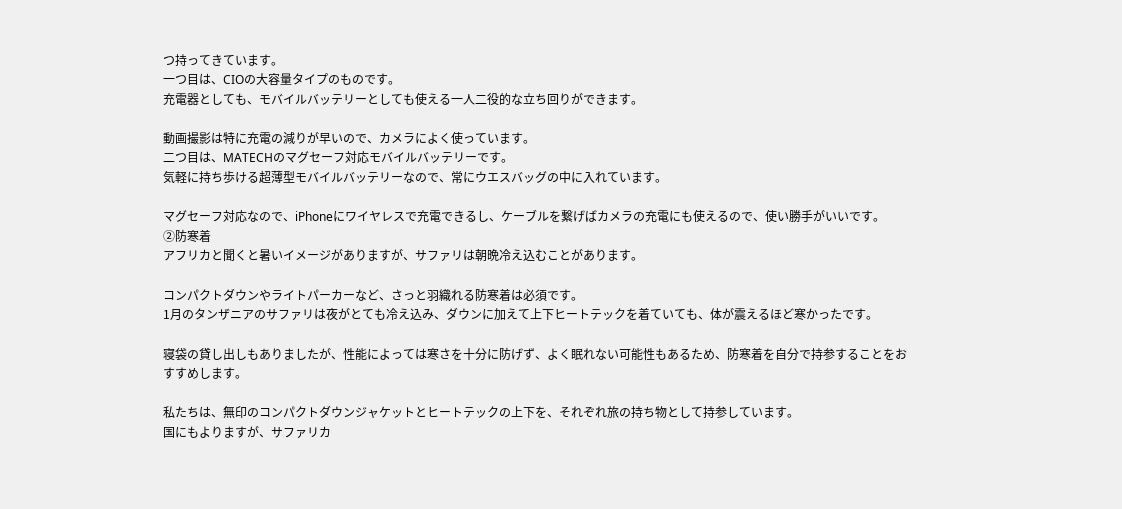つ持ってきています。
一つ目は、CIOの大容量タイプのものです。
充電器としても、モバイルバッテリーとしても使える一人二役的な立ち回りができます。

動画撮影は特に充電の減りが早いので、カメラによく使っています。
二つ目は、MATECHのマグセーフ対応モバイルバッテリーです。
気軽に持ち歩ける超薄型モバイルバッテリーなので、常にウエスバッグの中に入れています。

マグセーフ対応なので、iPhoneにワイヤレスで充電できるし、ケーブルを繋げばカメラの充電にも使えるので、使い勝手がいいです。
②防寒着
アフリカと聞くと暑いイメージがありますが、サファリは朝晩冷え込むことがあります。

コンパクトダウンやライトパーカーなど、さっと羽織れる防寒着は必須です。
1月のタンザニアのサファリは夜がとても冷え込み、ダウンに加えて上下ヒートテックを着ていても、体が震えるほど寒かったです。

寝袋の貸し出しもありましたが、性能によっては寒さを十分に防げず、よく眠れない可能性もあるため、防寒着を自分で持参することをおすすめします。

私たちは、無印のコンパクトダウンジャケットとヒートテックの上下を、それぞれ旅の持ち物として持参しています。
国にもよりますが、サファリカ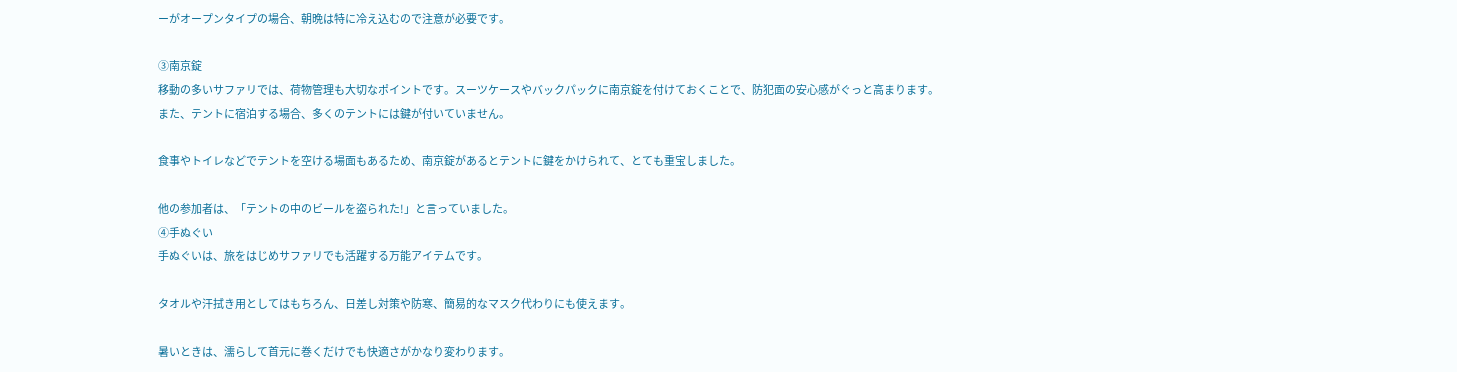ーがオープンタイプの場合、朝晩は特に冷え込むので注意が必要です。

③南京錠
移動の多いサファリでは、荷物管理も大切なポイントです。スーツケースやバックパックに南京錠を付けておくことで、防犯面の安心感がぐっと高まります。
また、テントに宿泊する場合、多くのテントには鍵が付いていません。

食事やトイレなどでテントを空ける場面もあるため、南京錠があるとテントに鍵をかけられて、とても重宝しました。

他の参加者は、「テントの中のビールを盗られた!」と言っていました。
④手ぬぐい
手ぬぐいは、旅をはじめサファリでも活躍する万能アイテムです。

タオルや汗拭き用としてはもちろん、日差し対策や防寒、簡易的なマスク代わりにも使えます。

暑いときは、濡らして首元に巻くだけでも快適さがかなり変わります。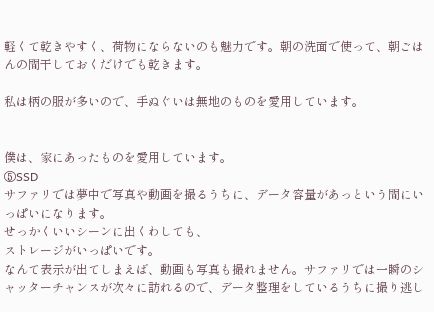軽くて乾きやすく、荷物にならないのも魅力です。朝の洗面で使って、朝ごはんの間干しておくだけでも乾きます。

私は柄の服が多いので、手ぬぐいは無地のものを愛用しています。


僕は、家にあったものを愛用しています。
⑤SSD
サファリでは夢中で写真や動画を撮るうちに、データ容量があっという間にいっぱいになります。
せっかくいいシーンに出くわしても、
ストレージがいっぱいです。
なんて表示が出てしまえば、動画も写真も撮れません。サファリでは一瞬のシャッターチャンスが次々に訪れるので、データ整理をしているうちに撮り逃し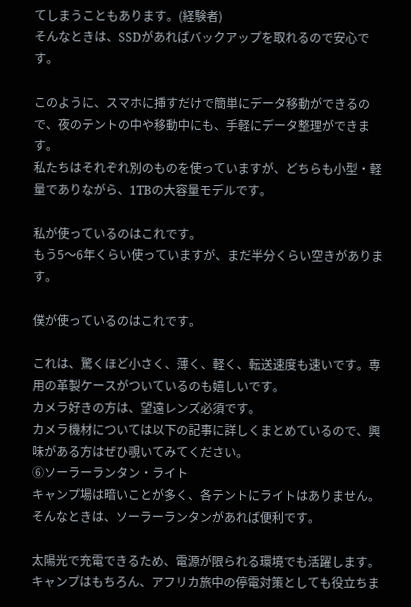てしまうこともあります。(経験者)
そんなときは、SSDがあればバックアップを取れるので安心です。

このように、スマホに挿すだけで簡単にデータ移動ができるので、夜のテントの中や移動中にも、手軽にデータ整理ができます。
私たちはそれぞれ別のものを使っていますが、どちらも小型・軽量でありながら、1TBの大容量モデルです。

私が使っているのはこれです。
もう5〜6年くらい使っていますが、まだ半分くらい空きがあります。

僕が使っているのはこれです。

これは、驚くほど小さく、薄く、軽く、転送速度も速いです。専用の革製ケースがついているのも嬉しいです。
カメラ好きの方は、望遠レンズ必須です。
カメラ機材については以下の記事に詳しくまとめているので、興味がある方はぜひ覗いてみてください。
⑥ソーラーランタン・ライト
キャンプ場は暗いことが多く、各テントにライトはありません。そんなときは、ソーラーランタンがあれば便利です。

太陽光で充電できるため、電源が限られる環境でも活躍します。キャンプはもちろん、アフリカ旅中の停電対策としても役立ちま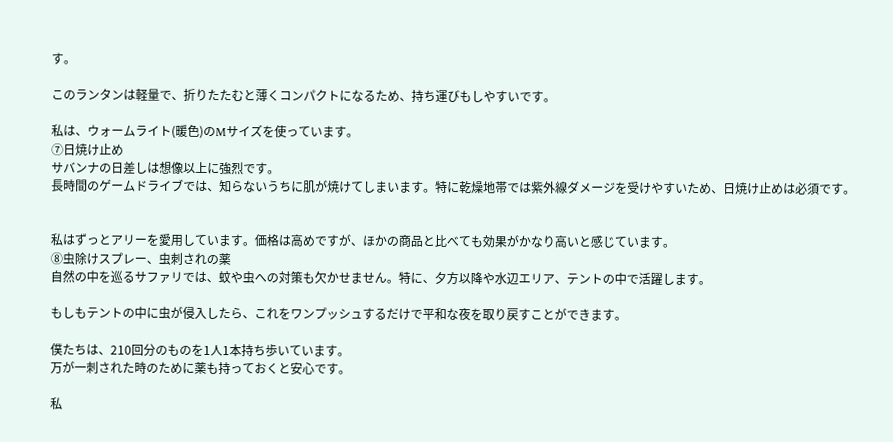す。

このランタンは軽量で、折りたたむと薄くコンパクトになるため、持ち運びもしやすいです。

私は、ウォームライト(暖色)のMサイズを使っています。
⑦日焼け止め
サバンナの日差しは想像以上に強烈です。
長時間のゲームドライブでは、知らないうちに肌が焼けてしまいます。特に乾燥地帯では紫外線ダメージを受けやすいため、日焼け止めは必須です。


私はずっとアリーを愛用しています。価格は高めですが、ほかの商品と比べても効果がかなり高いと感じています。
⑧虫除けスプレー、虫刺されの薬
自然の中を巡るサファリでは、蚊や虫への対策も欠かせません。特に、夕方以降や水辺エリア、テントの中で活躍します。

もしもテントの中に虫が侵入したら、これをワンプッシュするだけで平和な夜を取り戻すことができます。

僕たちは、210回分のものを1人1本持ち歩いています。
万が一刺された時のために薬も持っておくと安心です。

私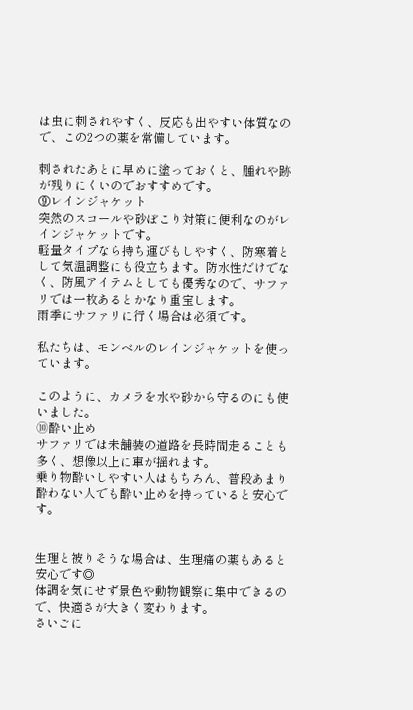は虫に刺されやすく、反応も出やすい体質なので、この2つの薬を常備しています。

刺されたあとに早めに塗っておくと、腫れや跡が残りにくいのでおすすめです。
⑨レインジャケット
突然のスコールや砂ぼこり対策に便利なのがレインジャケットです。
軽量タイプなら持ち運びもしやすく、防寒着として気温調整にも役立ちます。防水性だけでなく、防風アイテムとしても優秀なので、サファリでは一枚あるとかなり重宝します。
雨季にサファリに行く場合は必須です。

私たちは、モンベルのレインジャケットを使っています。

このように、カメラを水や砂から守るのにも使いました。
⑩酔い止め
サファリでは未舗装の道路を長時間走ることも多く、想像以上に車が揺れます。
乗り物酔いしやすい人はもちろん、普段あまり酔わない人でも酔い止めを持っていると安心です。


生理と被りそうな場合は、生理痛の薬もあると安心です◎
体調を気にせず景色や動物観察に集中できるので、快適さが大きく変わります。
さいごに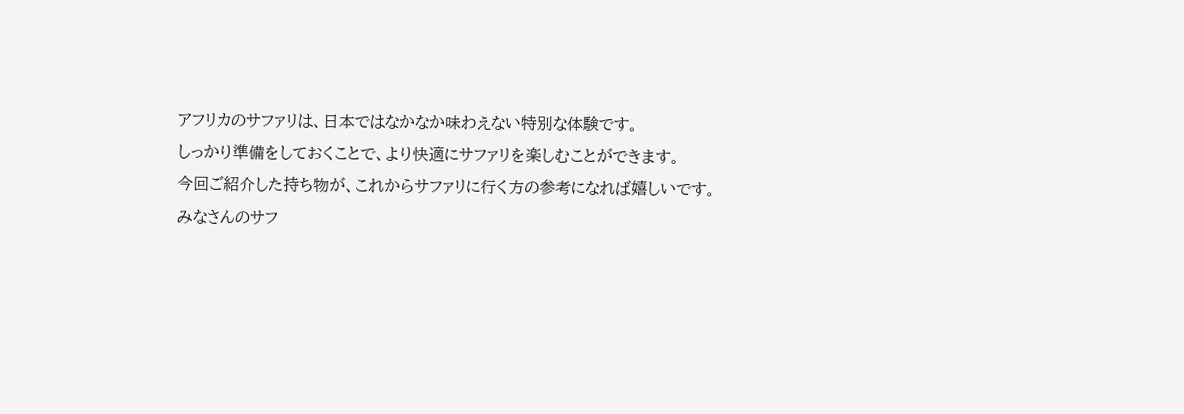アフリカのサファリは、日本ではなかなか味わえない特別な体験です。
しっかり準備をしておくことで、より快適にサファリを楽しむことができます。
今回ご紹介した持ち物が、これからサファリに行く方の参考になれば嬉しいです。
みなさんのサフ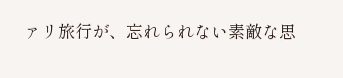ァリ旅行が、忘れられない素敵な思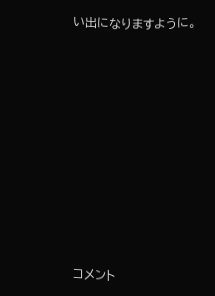い出になりますように。













コメント